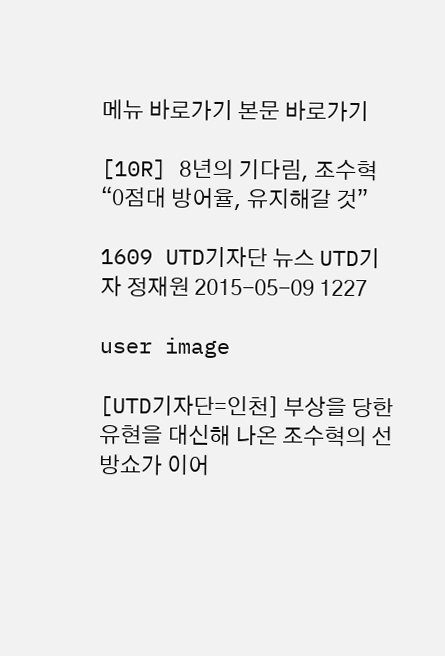메뉴 바로가기 본문 바로가기

[10R] 8년의 기다림, 조수혁 “0점대 방어율, 유지해갈 것”

1609 UTD기자단 뉴스 UTD기자 정재원 2015-05-09 1227

user image

[UTD기자단=인천] 부상을 당한 유현을 대신해 나온 조수혁의 선방쇼가 이어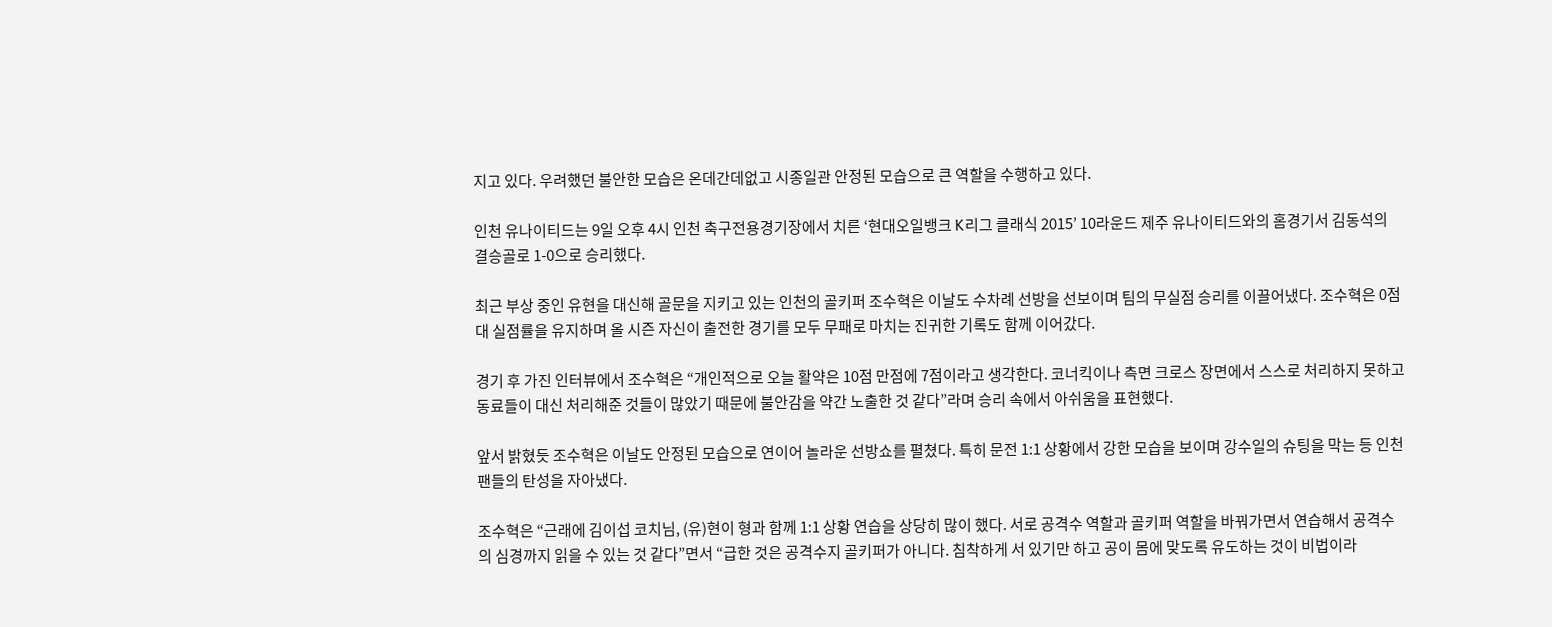지고 있다. 우려했던 불안한 모습은 온데간데없고 시종일관 안정된 모습으로 큰 역할을 수행하고 있다.

인천 유나이티드는 9일 오후 4시 인천 축구전용경기장에서 치른 ‘현대오일뱅크 K리그 클래식 2015’ 10라운드 제주 유나이티드와의 홈경기서 김동석의 결승골로 1-0으로 승리했다.

최근 부상 중인 유현을 대신해 골문을 지키고 있는 인천의 골키퍼 조수혁은 이날도 수차례 선방을 선보이며 팀의 무실점 승리를 이끌어냈다. 조수혁은 0점대 실점률을 유지하며 올 시즌 자신이 출전한 경기를 모두 무패로 마치는 진귀한 기록도 함께 이어갔다.

경기 후 가진 인터뷰에서 조수혁은 “개인적으로 오늘 활약은 10점 만점에 7점이라고 생각한다. 코너킥이나 측면 크로스 장면에서 스스로 처리하지 못하고 동료들이 대신 처리해준 것들이 많았기 때문에 불안감을 약간 노출한 것 같다”라며 승리 속에서 아쉬움을 표현했다.

앞서 밝혔듯 조수혁은 이날도 안정된 모습으로 연이어 놀라운 선방쇼를 펼쳤다. 특히 문전 1:1 상황에서 강한 모습을 보이며 강수일의 슈팅을 막는 등 인천 팬들의 탄성을 자아냈다.

조수혁은 “근래에 김이섭 코치님, (유)현이 형과 함께 1:1 상황 연습을 상당히 많이 했다. 서로 공격수 역할과 골키퍼 역할을 바꿔가면서 연습해서 공격수의 심경까지 읽을 수 있는 것 같다”면서 “급한 것은 공격수지 골키퍼가 아니다. 침착하게 서 있기만 하고 공이 몸에 맞도록 유도하는 것이 비법이라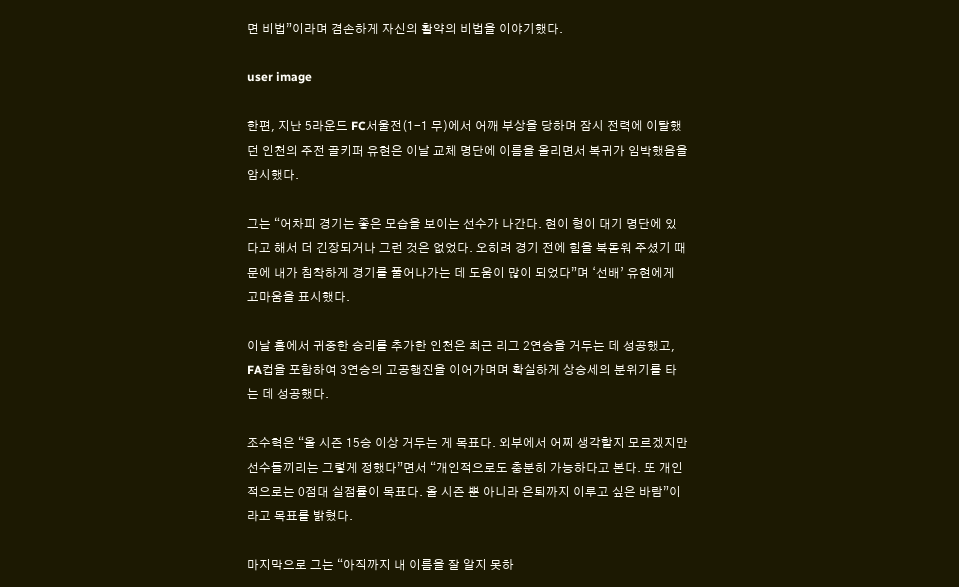면 비법”이라며 겸손하게 자신의 활약의 비법을 이야기했다.

user image

한편, 지난 5라운드 FC서울전(1-1 무)에서 어깨 부상을 당하며 잠시 전력에 이탈했던 인천의 주전 골키퍼 유현은 이날 교체 명단에 이름을 올리면서 복귀가 임박했음을 암시했다.

그는 “어차피 경기는 좋은 모습을 보이는 선수가 나간다. 현이 형이 대기 명단에 있다고 해서 더 긴장되거나 그런 것은 없었다. 오히려 경기 전에 힘을 북돋워 주셨기 때문에 내가 침착하게 경기를 풀어나가는 데 도움이 많이 되었다”며 ‘선배’ 유현에게 고마움을 표시했다.

이날 홈에서 귀중한 승리를 추가한 인천은 최근 리그 2연승을 거두는 데 성공했고, FA컵을 포함하여 3연승의 고공행진을 이어가며며 확실하게 상승세의 분위기를 타는 데 성공했다.

조수혁은 “올 시즌 15승 이상 거두는 게 목표다. 외부에서 어찌 생각할지 모르겠지만 선수들끼리는 그렇게 정했다”면서 “개인적으로도 충분히 가능하다고 본다. 또 개인적으로는 0점대 실점률이 목표다. 올 시즌 뿐 아니라 은퇴까지 이루고 싶은 바람”이라고 목표를 밝혔다.

마지막으로 그는 “아직까지 내 이름을 잘 알지 못하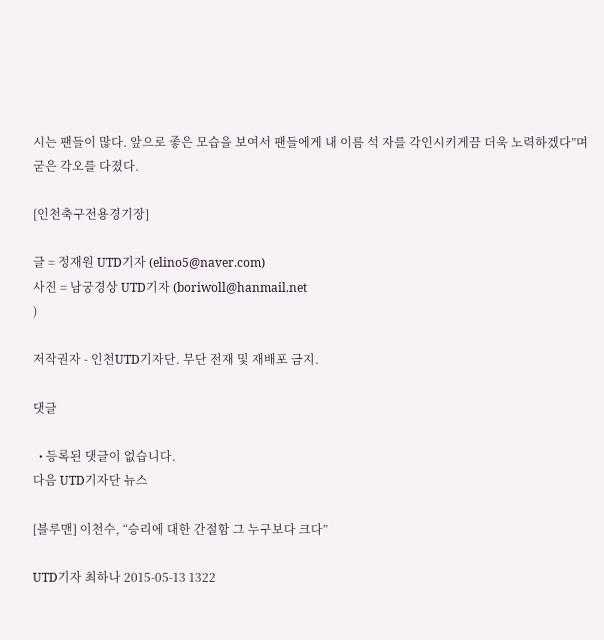시는 팬들이 많다. 앞으로 좋은 모습을 보여서 팬들에게 내 이름 석 자를 각인시키게끔 더욱 노력하겠다”며 굳은 각오를 다졌다.

[인천축구전용경기장]

글 = 정재원 UTD기자 (elino5@naver.com)
사진 = 남궁경상 UTD기자 (boriwoll@hanmail.net
)

저작권자 - 인천UTD기자단. 무단 전재 및 재배포 금지.

댓글

  • 등록된 댓글이 없습니다.
다음 UTD기자단 뉴스

[블루맨] 이천수, “승리에 대한 간절함 그 누구보다 크다”

UTD기자 최하나 2015-05-13 1322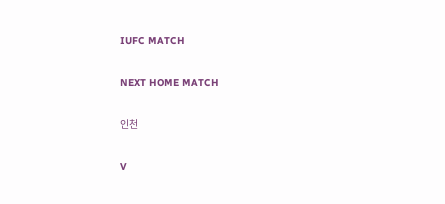IUFC MATCH

NEXT HOME MATCH

인천

V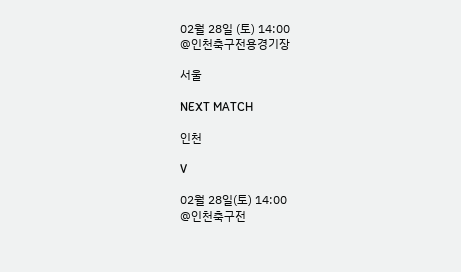02월 28일 (토) 14:00
@인천축구전용경기장

서울

NEXT MATCH

인천

V

02월 28일(토) 14:00
@인천축구전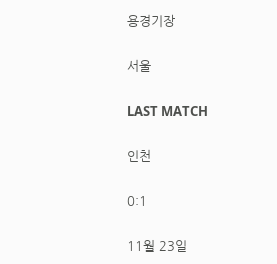용경기장

서울

LAST MATCH

인천

0:1

11월 23일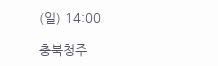(일) 14:00

충북청주